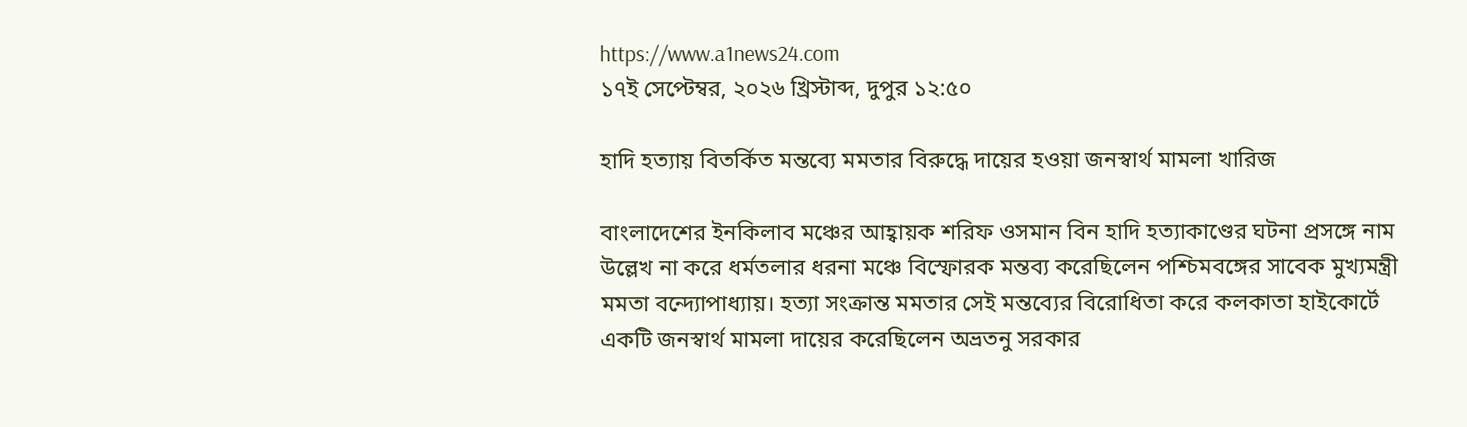https://www.a1news24.com
১৭ই সেপ্টেম্বর, ২০২৬ খ্রিস্টাব্দ, দুপুর ১২:৫০

হাদি হত্যায় বিতর্কিত মন্তব্যে মমতার বিরুদ্ধে দায়ের হওয়া জনস্বার্থ মামলা খারিজ

বাংলাদেশের ইনকিলাব মঞ্চের আহ্বায়ক শরিফ ওসমান বিন হাদি হত্যাকাণ্ডের ঘটনা প্রসঙ্গে নাম উল্লেখ না করে ধর্মতলার ধরনা মঞ্চে বিস্ফোরক মন্তব্য করেছিলেন পশ্চিমবঙ্গের সাবেক মুখ্যমন্ত্রী মমতা বন্দ্যোপাধ্যায়। হত্যা সংক্রান্ত মমতার সেই মন্তব্যের বিরোধিতা করে কলকাতা হাইকোর্টে একটি জনস্বার্থ মামলা দায়ের করেছিলেন অভ্রতনু সরকার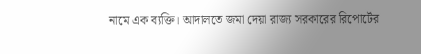নামে এক ব্যক্তি। আদালতে জমা দেয়া রাজ্য সরকারের রিপোর্টের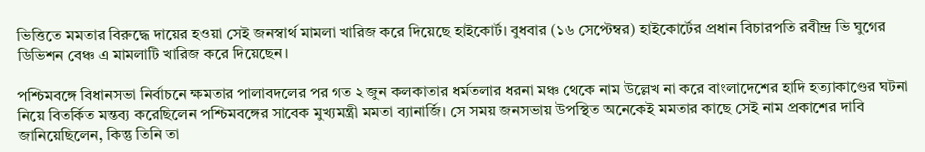ভিত্তিতে মমতার বিরুদ্ধে দায়ের হওয়া সেই জনস্বার্থ মামলা খারিজ করে দিয়েছে হাইকোর্ট। বুধবার (১৬ সেপ্টেম্বর) হাইকোর্টের প্রধান বিচারপতি রবীন্দ্র ভি ঘুগের ডিভিশন বেঞ্চ এ মামলাটি খারিজ করে দিয়েছেন।

পশ্চিমবঙ্গে বিধানসভা নির্বাচনে ক্ষমতার পালাবদলের পর গত ২ জুন কলকাতার ধর্মতলার ধরনা মঞ্চ থেকে নাম উল্লেখ না করে বাংলাদেশের হাদি হত্যাকাণ্ডের ঘটনা নিয়ে বিতর্কিত মন্তব্য করেছিলেন পশ্চিমবঙ্গের সাবেক মুখ্যমন্ত্রী মমতা ব্যানার্জি। সে সময় জনসভায় উপস্থিত অনেকেই মমতার কাছে সেই নাম প্রকাশের দাবি জানিয়েছিলেন, কিন্তু তিনি তা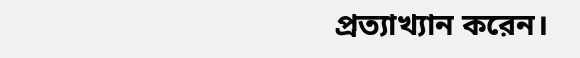প্রত্যাখ্যান করেন।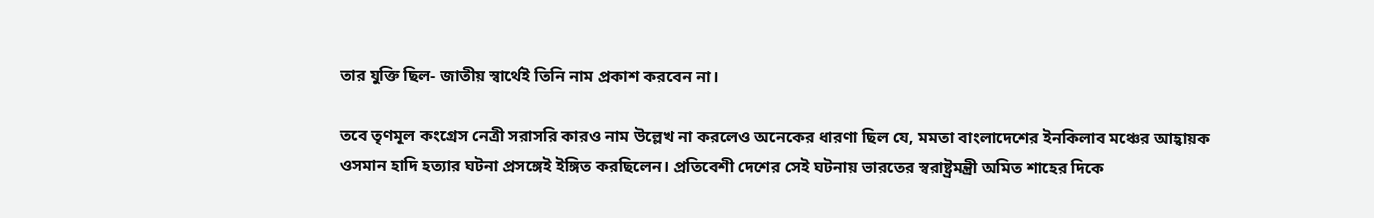তার যুক্তি ছিল- জাতীয় স্বার্থেই তিনি নাম প্রকাশ করবেন না।

তবে তৃণমূল কংগ্রেস নেত্রী সরাসরি কারও নাম উল্লেখ না করলেও অনেকের ধারণা ছিল যে, মমতা বাংলাদেশের ইনকিলাব মঞ্চের আহ্বায়ক ওসমান হাদি হত্যার ঘটনা প্রসঙ্গেই ইঙ্গিত করছিলেন। প্রতিবেশী দেশের সেই ঘটনায় ভারতের স্বরাষ্ট্রমন্ত্রী অমিত শাহের দিকে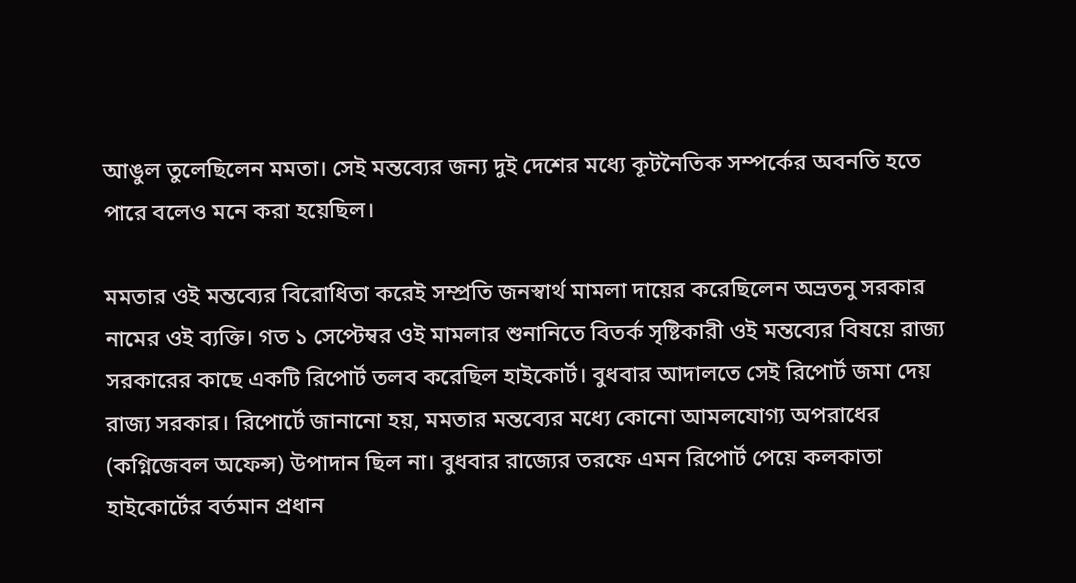আঙুল তুলেছিলেন মমতা। সেই মন্তব্যের জন্য দুই দেশের মধ্যে কূটনৈতিক সম্পর্কের অবনতি হতে পারে বলেও মনে করা হয়েছিল।

মমতার ওই মন্তব্যের বিরোধিতা করেই সম্প্রতি জনস্বার্থ মামলা দায়ের করেছিলেন অভ্রতনু সরকার নামের ওই ব্যক্তি। গত ১ সেপ্টেম্বর ওই মামলার শুনানিতে বিতর্ক সৃষ্টিকারী ওই মন্তব্যের বিষয়ে রাজ্য সরকারের কাছে একটি রিপোর্ট তলব করেছিল হাইকোর্ট। বুধবার আদালতে সেই রিপোর্ট জমা দেয় রাজ্য সরকার। রিপোর্টে জানানো হয়, মমতার মন্তব্যের মধ্যে কোনো আমলযোগ্য অপরাধের (কগ্নিজেবল অফেন্স) উপাদান ছিল না। বুধবার রাজ্যের তরফে এমন রিপোর্ট পেয়ে কলকাতা হাইকোর্টের বর্তমান প্রধান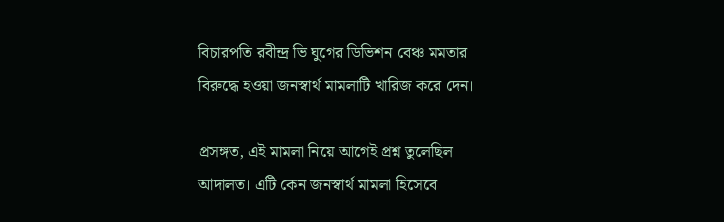বিচারপতি রবীন্দ্র ভি ঘুগের ডিভিশন বেঞ্চ মমতার বিরুদ্ধে হওয়া জনস্বার্থ মামলাটি খারিজ করে দেন।

প্রসঙ্গত, এই মামলা নিয়ে আগেই প্রশ্ন তুলেছিল আদালত। এটি কেন জনস্বার্থ মামলা হিসেবে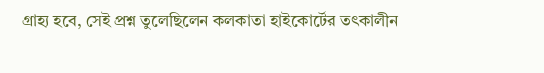গ্রাহ্য হবে, সেই প্রশ্ন তুলেছিলেন কলকাতা হাইকোর্টের তৎকালীন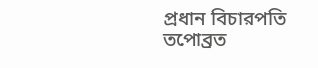প্রধান বিচারপতি তপোব্রত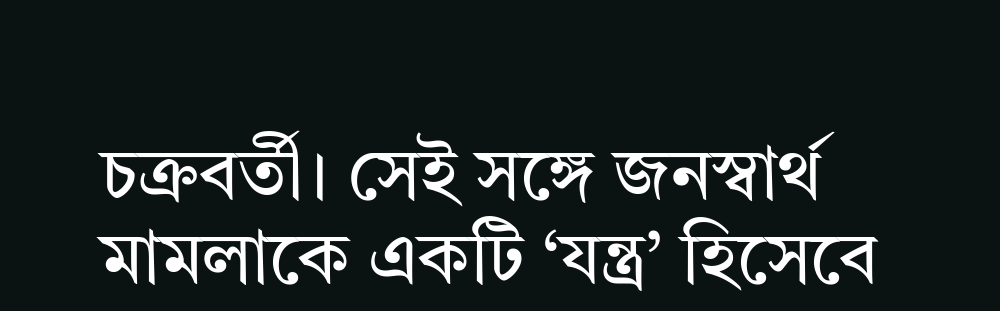চক্রবর্তী। সেই সঙ্গে জনস্বার্থ মামলাকে একটি ‘যন্ত্র’ হিসেবে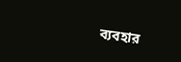ব্যবহার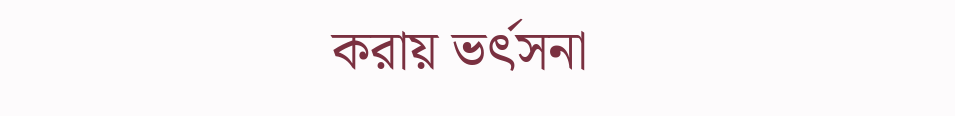করায় ভর্ৎসনা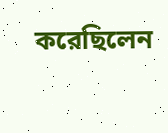করেছিলেন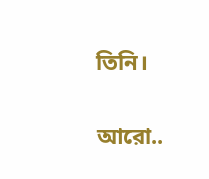তিনি।

আরো..